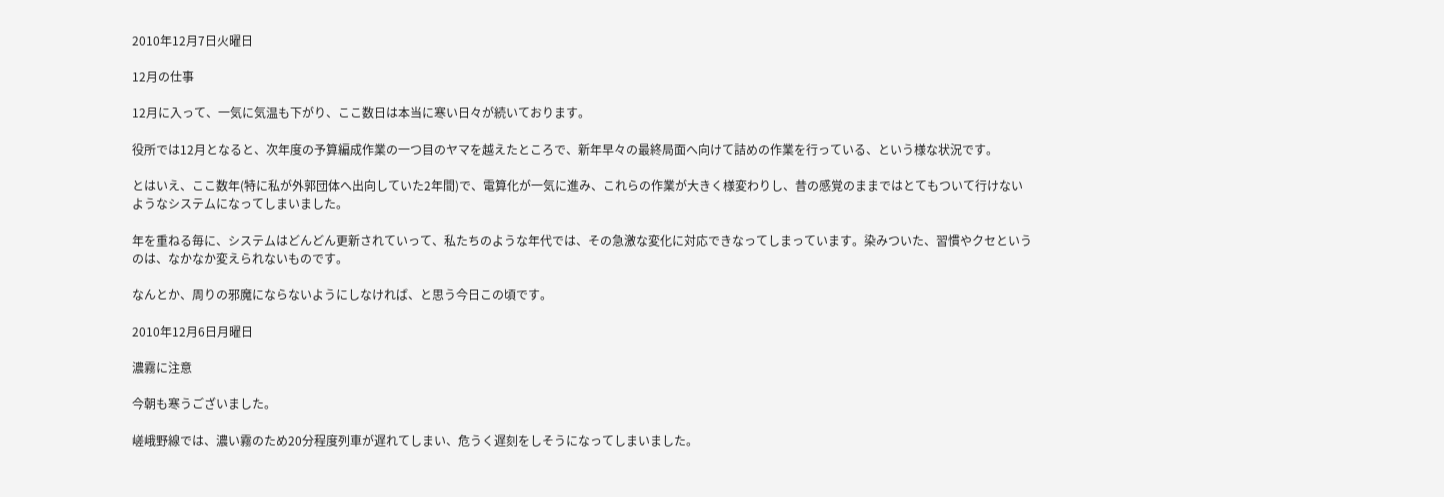2010年12月7日火曜日

12月の仕事

12月に入って、一気に気温も下がり、ここ数日は本当に寒い日々が続いております。

役所では12月となると、次年度の予算編成作業の一つ目のヤマを越えたところで、新年早々の最終局面へ向けて詰めの作業を行っている、という様な状況です。

とはいえ、ここ数年(特に私が外郭団体へ出向していた2年間)で、電算化が一気に進み、これらの作業が大きく様変わりし、昔の感覚のままではとてもついて行けないようなシステムになってしまいました。

年を重ねる毎に、システムはどんどん更新されていって、私たちのような年代では、その急激な変化に対応できなってしまっています。染みついた、習慣やクセというのは、なかなか変えられないものです。

なんとか、周りの邪魔にならないようにしなければ、と思う今日この頃です。

2010年12月6日月曜日

濃霧に注意

今朝も寒うございました。

嵯峨野線では、濃い霧のため20分程度列車が遅れてしまい、危うく遅刻をしそうになってしまいました。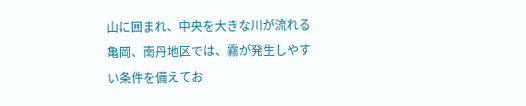山に囲まれ、中央を大きな川が流れる亀岡、南丹地区では、霧が発生しやすい条件を備えてお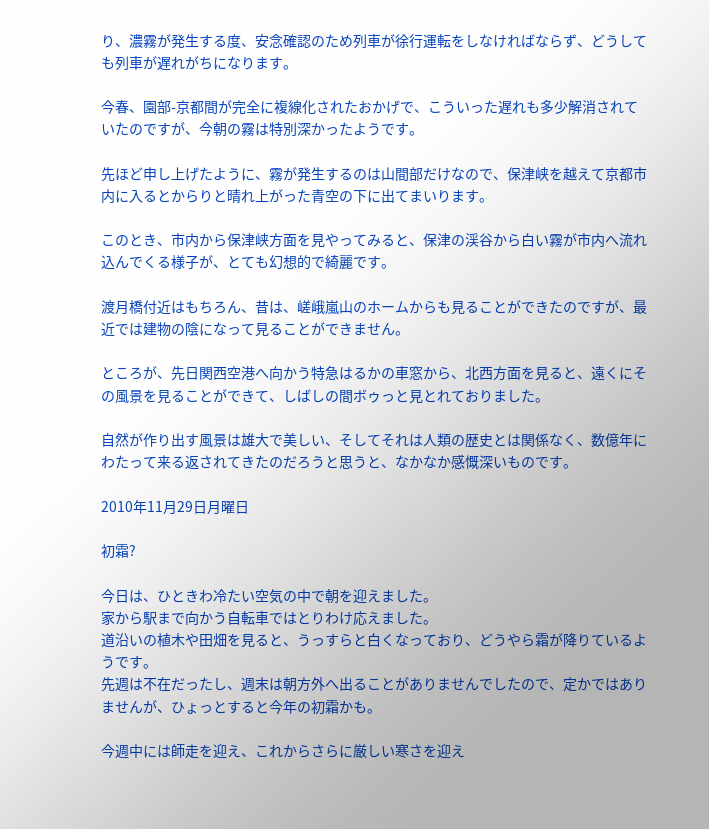り、濃霧が発生する度、安念確認のため列車が徐行運転をしなければならず、どうしても列車が遅れがちになります。

今春、園部-京都間が完全に複線化されたおかげで、こういった遅れも多少解消されていたのですが、今朝の霧は特別深かったようです。

先ほど申し上げたように、霧が発生するのは山間部だけなので、保津峡を越えて京都市内に入るとからりと晴れ上がった青空の下に出てまいります。

このとき、市内から保津峡方面を見やってみると、保津の渓谷から白い霧が市内へ流れ込んでくる様子が、とても幻想的で綺麗です。

渡月橋付近はもちろん、昔は、嵯峨嵐山のホームからも見ることができたのですが、最近では建物の陰になって見ることができません。

ところが、先日関西空港へ向かう特急はるかの車窓から、北西方面を見ると、遠くにその風景を見ることができて、しばしの間ボゥっと見とれておりました。

自然が作り出す風景は雄大で美しい、そしてそれは人類の歴史とは関係なく、数億年にわたって来る返されてきたのだろうと思うと、なかなか感慨深いものです。

2010年11月29日月曜日

初霜?

今日は、ひときわ冷たい空気の中で朝を迎えました。
家から駅まで向かう自転車ではとりわけ応えました。
道沿いの植木や田畑を見ると、うっすらと白くなっており、どうやら霜が降りているようです。
先週は不在だったし、週末は朝方外へ出ることがありませんでしたので、定かではありませんが、ひょっとすると今年の初霜かも。

今週中には師走を迎え、これからさらに厳しい寒さを迎え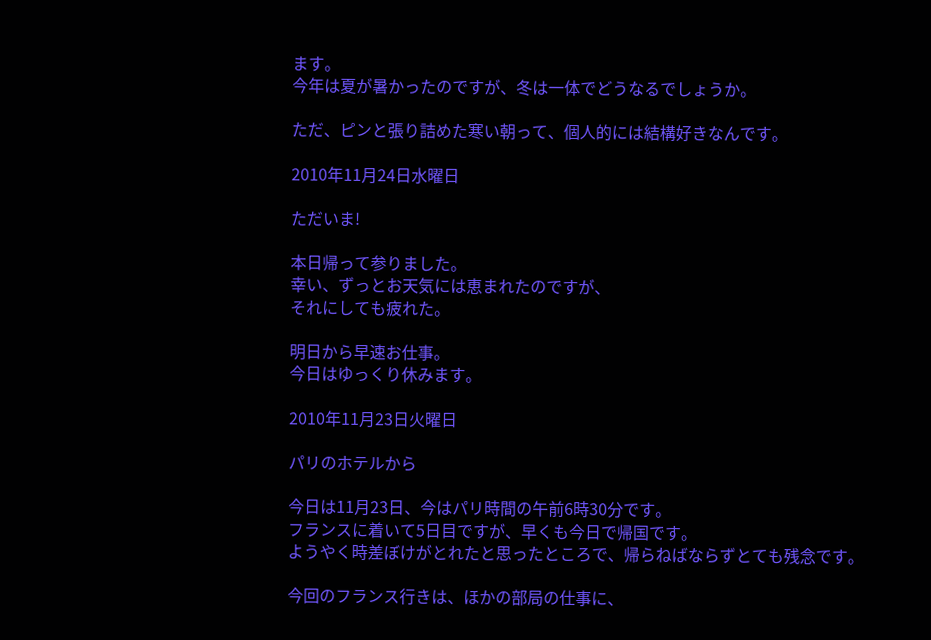ます。
今年は夏が暑かったのですが、冬は一体でどうなるでしょうか。

ただ、ピンと張り詰めた寒い朝って、個人的には結構好きなんです。

2010年11月24日水曜日

ただいま!

本日帰って参りました。
幸い、ずっとお天気には恵まれたのですが、
それにしても疲れた。

明日から早速お仕事。
今日はゆっくり休みます。

2010年11月23日火曜日

パリのホテルから

今日は11月23日、今はパリ時間の午前6時30分です。
フランスに着いて5日目ですが、早くも今日で帰国です。
ようやく時差ぼけがとれたと思ったところで、帰らねばならずとても残念です。

今回のフランス行きは、ほかの部局の仕事に、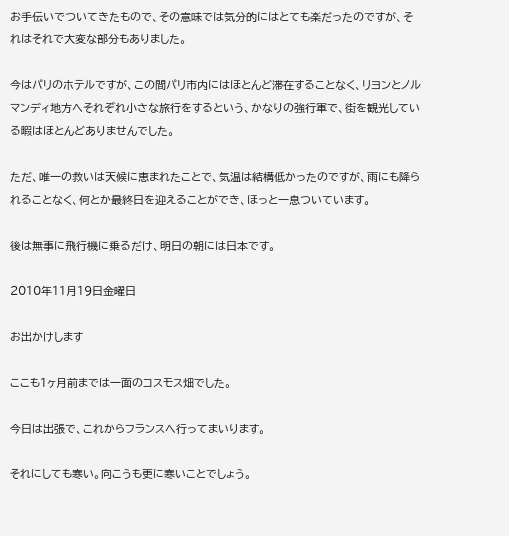お手伝いでついてきたもので、その意味では気分的にはとても楽だったのですが、それはそれで大変な部分もありました。

今はパリのホテルですが、この間パリ市内にはほとんど滞在することなく、リヨンとノルマンディ地方へそれぞれ小さな旅行をするという、かなりの強行軍で、街を観光している暇はほとんどありませんでした。

ただ、唯一の救いは天候に恵まれたことで、気温は結構低かったのですが、雨にも降られることなく、何とか最終日を迎えることができ、ほっと一息ついています。

後は無事に飛行機に乗るだけ、明日の朝には日本です。

2010年11月19日金曜日

お出かけします

ここも1ヶ月前までは一面のコスモス畑でした。

今日は出張で、これからフランスへ行ってまいります。

それにしても寒い。向こうも更に寒いことでしょう。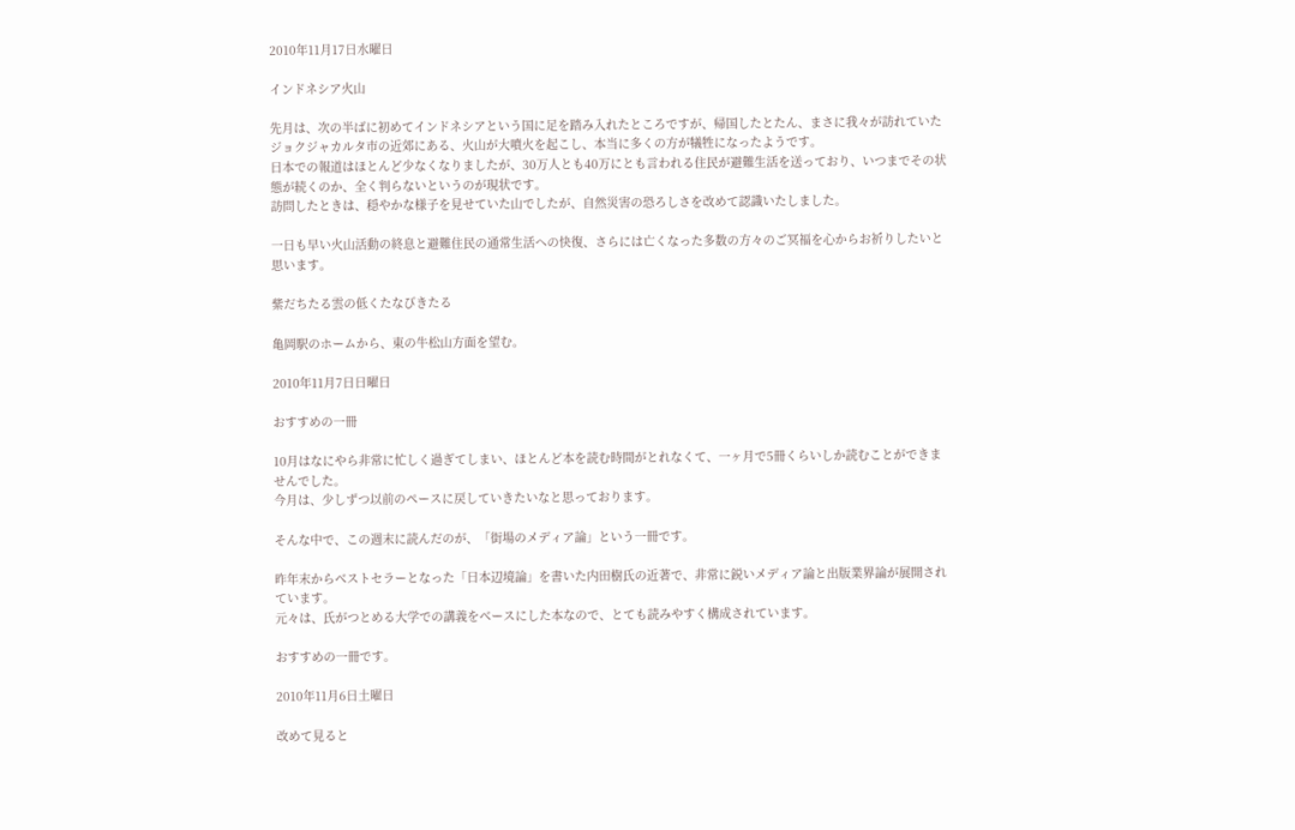2010年11月17日水曜日

インドネシア火山

先月は、次の半ばに初めてインドネシアという国に足を踏み入れたところですが、帰国したとたん、まさに我々が訪れていたジョクジャカルタ市の近郊にある、火山が大噴火を起こし、本当に多くの方が犠牲になったようです。
日本での報道はほとんど少なくなりましたが、30万人とも40万にとも言われる住民が避難生活を送っており、いつまでその状態が続くのか、全く判らないというのが現状です。
訪問したときは、穏やかな様子を見せていた山でしたが、自然災害の恐ろしさを改めて認識いたしました。

一日も早い火山活動の終息と避難住民の通常生活への快復、さらには亡くなった多数の方々のご冥福を心からお祈りしたいと思います。

紫だちたる雲の低くたなびきたる

亀岡駅のホームから、東の牛松山方面を望む。

2010年11月7日日曜日

おすすめの一冊

10月はなにやら非常に忙しく過ぎてしまい、ほとんど本を読む時間がとれなくて、一ヶ月で5冊くらいしか読むことができませんでした。
今月は、少しずつ以前のペースに戻していきたいなと思っております。

そんな中で、この週末に読んだのが、「街場のメディア論」という一冊です。

昨年末からベストセラーとなった「日本辺境論」を書いた内田樹氏の近著で、非常に鋭いメディア論と出版業界論が展開されています。
元々は、氏がつとめる大学での講義をベースにした本なので、とても読みやすく構成されています。

おすすめの一冊です。

2010年11月6日土曜日

改めて見ると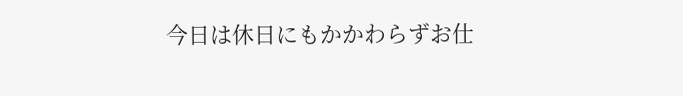今日は休日にもかかわらずお仕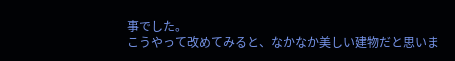事でした。
こうやって改めてみると、なかなか美しい建物だと思いま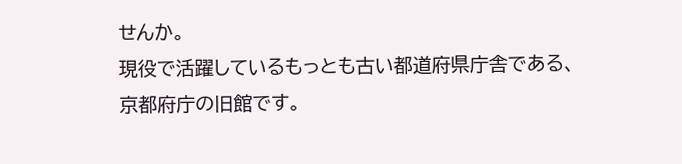せんか。
現役で活躍しているもっとも古い都道府県庁舎である、京都府庁の旧館です。